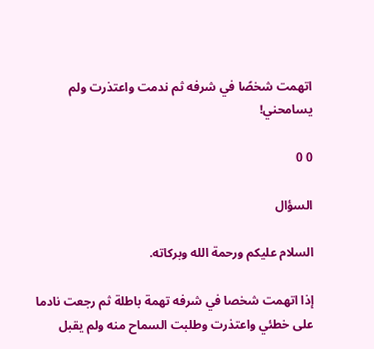اتهمت شخصًا في شرفه ثم ندمت واعتذرت ولم يسامحني!

0 0

السؤال

السلام عليكم ورحمة الله وبركاته.

إذا اتهمت شخصا في شرفه تهمة باطلة ثم رجعت نادما على خطئي واعتذرت وطلبت السماح منه ولم يقبل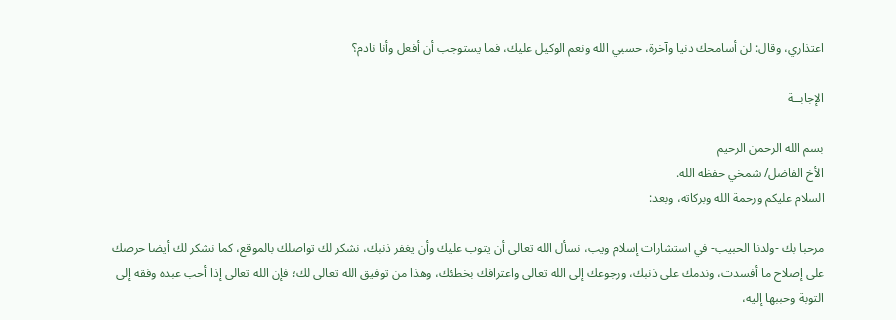اعتذاري، وقال: لن أسامحك دنيا وآخرة، حسبي الله ونعم الوكيل عليك، فما يستوجب أن أفعل وأنا نادم؟

الإجابــة

بسم الله الرحمن الرحيم
الأخ الفاضل/ شمخي حفظه الله.
السلام عليكم ورحمة الله وبركاته، وبعد:

مرحبا بك -ولدنا الحبيب- في استشارات إسلام ويب، نسأل الله تعالى أن يتوب عليك وأن يغفر ذنبك، نشكر لك تواصلك بالموقع، كما نشكر لك أيضا حرصك على إصلاح ما أفسدت، وندمك على ذنبك، ورجوعك إلى الله تعالى واعترافك بخطئك، وهذا من توفيق الله تعالى لك؛ فإن الله تعالى إذا أحب عبده وفقه إلى التوبة وحببها إليه،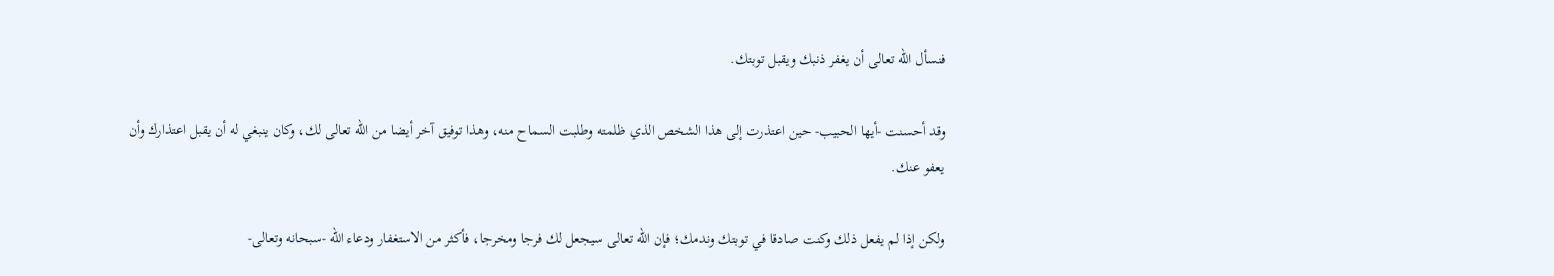فنسأل الله تعالى أن يغفر ذنبك ويقبل توبتك.

وقد أحسنت -أيها الحبيب- حين اعتذرت إلى هذا الشخص الذي ظلمته وطلبت السماح منه، وهذا توفيق آخر أيضا من الله تعالى لك، وكان ينبغي له أن يقبل اعتذارك وأن يعفو عنك.

ولكن إذا لم يفعل ذلك وكنت صادقا في توبتك وندمك؛ فإن الله تعالى سيجعل لك فرجا ومخرجا، فأكثر من الاستغفار ودعاء الله -سبحانه وتعالى-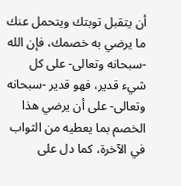أن يتقبل توبتك ويتحمل عنك ما يرضي به خصمك، فإن الله -سبحانه وتعالى- على كل شيء قدير، فهو قدير -سبحانه وتعالى- على أن يرضي هذا الخصم بما يعطيه من الثواب في الآخرة، كما دل على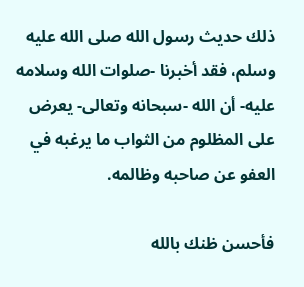ذلك حديث رسول الله صلى الله عليه وسلم، فقد أخبرنا -صلوات الله وسلامه عليه- أن الله -سبحانه وتعالى- يعرض على المظلوم من الثواب ما يرغبه في العفو عن صاحبه وظالمه.

فأحسن ظنك بالله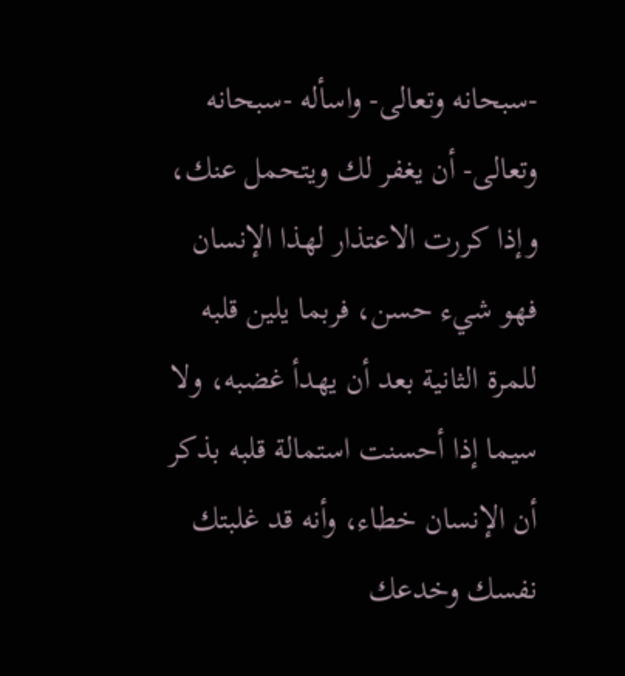-سبحانه وتعالى- واسأله -سبحانه وتعالى- أن يغفر لك ويتحمل عنك، وإذا كررت الاعتذار لهذا الإنسان فهو شيء حسن، فربما يلين قلبه للمرة الثانية بعد أن يهدأ غضبه، ولا سيما إذا أحسنت استمالة قلبه بذكر أن الإنسان خطاء، وأنه قد غلبتك نفسك وخدعك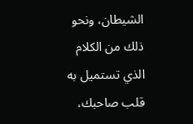الشيطان، ونحو ذلك من الكلام الذي تستميل به قلب صاحبك،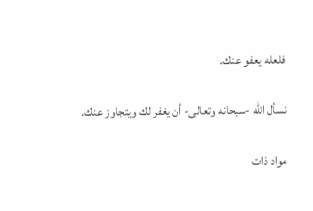فلعله يعفو عنك.

نسأل الله -سبحانه وتعالى- أن يغفر لك ويتجاوز عنك.

مواد ذات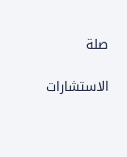صلة

الاستشارات